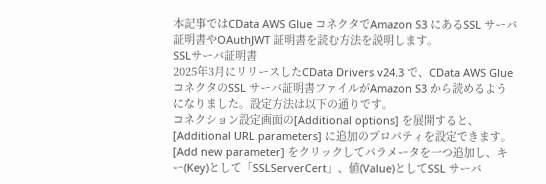本記事ではCData AWS Glue コネクタでAmazon S3 にあるSSL サーバ証明書やOAuthJWT 証明書を読む方法を説明します。
SSLサーバ証明書
2025年3月にリリースしたCData Drivers v24.3 で、CData AWS Glue コネクタのSSL サーバ証明書ファイルがAmazon S3 から読めるようになりました。設定方法は以下の通りです。
コネクション設定画面の[Additional options] を展開すると、[Additional URL parameters] に追加のプロパティを設定できます。[Add new parameter] をクリックしてパラメータを一つ追加し、キー(Key)として「SSLServerCert」、値(Value)としてSSL サーバ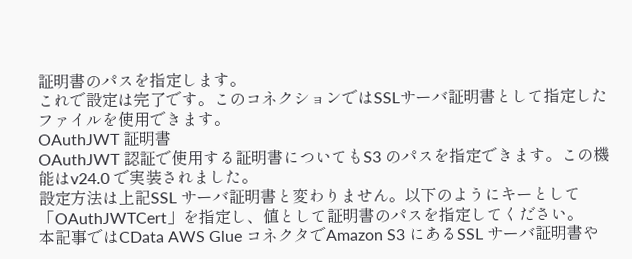証明書のパスを指定します。
これで設定は完了です。このコネクションではSSLサーバ証明書として指定したファイルを使用できます。
OAuthJWT 証明書
OAuthJWT 認証で使用する証明書についてもS3 のパスを指定できます。この機能はv24.0 で実装されました。
設定方法は上記SSL サーバ証明書と変わりません。以下のようにキーとして「OAuthJWTCert」を指定し、値として証明書のパスを指定してください。
本記事ではCData AWS Glue コネクタでAmazon S3 にあるSSL サーバ証明書や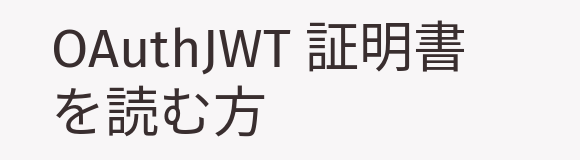OAuthJWT 証明書を読む方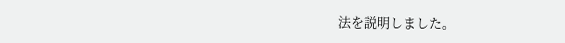法を説明しました。